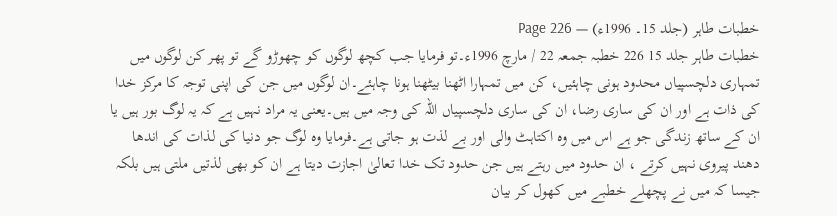خطبات طاہر (جلد 15۔ 1996ء) — Page 226
خطبات طاہر جلد 15 226 خطبہ جمعہ 22 / مارچ 1996ء۔تو فرمایا جب کچھ لوگوں کو چھوڑو گے تو پھر کن لوگوں میں تمہاری دلچسپیاں محدود ہونی چاہئیں، کن میں تمہارا اٹھنا بیٹھنا ہونا چاہئے۔ان لوگوں میں جن کی اپنی توجہ کا مرکز خدا کی ذات ہے اور ان کی ساری رضا، ان کی ساری دلچسپیاں اللہ کی وجہ میں ہیں۔یعنی یہ مراد نہیں ہے کہ یہ لوگ بور ہیں یا ان کے ساتھ زندگی جو ہے اس میں وہ اکتاہٹ والی اور بے لذت ہو جاتی ہے۔فرمایا وہ لوگ جو دنیا کی لذات کی اندھا دھند پیروی نہیں کرتے ، ان حدود میں رہتے ہیں جن حدود تک خدا تعالیٰ اجازت دیتا ہے ان کو بھی لذتیں ملتی ہیں بلکہ جیسا کہ میں نے پچھلے خطبے میں کھول کر بیان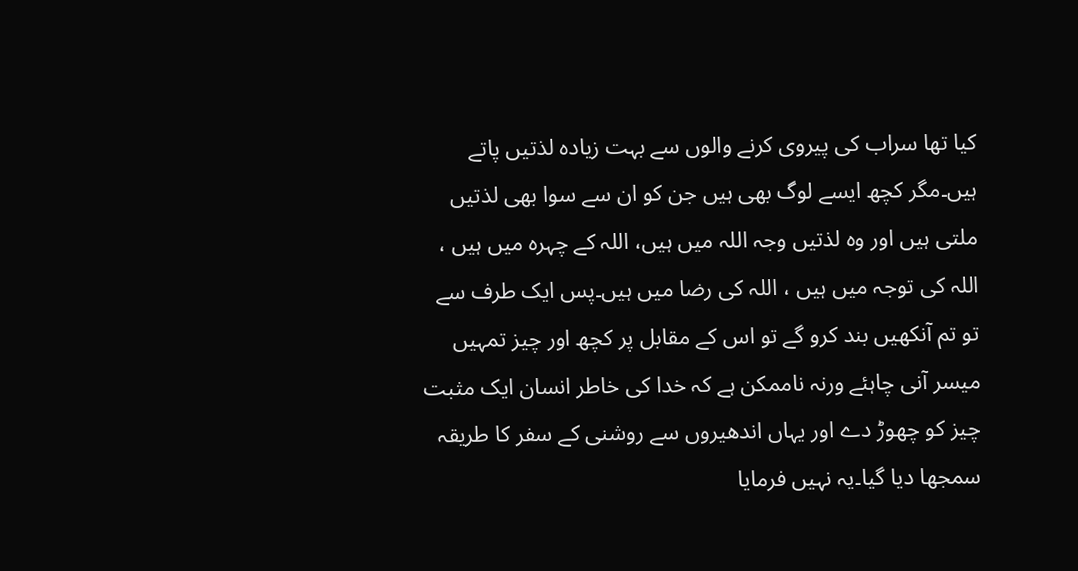کیا تھا سراب کی پیروی کرنے والوں سے بہت زیادہ لذتیں پاتے ہیں۔مگر کچھ ایسے لوگ بھی ہیں جن کو ان سے سوا بھی لذتیں ملتی ہیں اور وہ لذتیں وجہ اللہ میں ہیں، اللہ کے چہرہ میں ہیں ، اللہ کی توجہ میں ہیں ، اللہ کی رضا میں ہیں۔پس ایک طرف سے تو تم آنکھیں بند کرو گے تو اس کے مقابل پر کچھ اور چیز تمہیں میسر آنی چاہئے ورنہ ناممکن ہے کہ خدا کی خاطر انسان ایک مثبت چیز کو چھوڑ دے اور یہاں اندھیروں سے روشنی کے سفر کا طریقہ سمجھا دیا گیا۔یہ نہیں فرمایا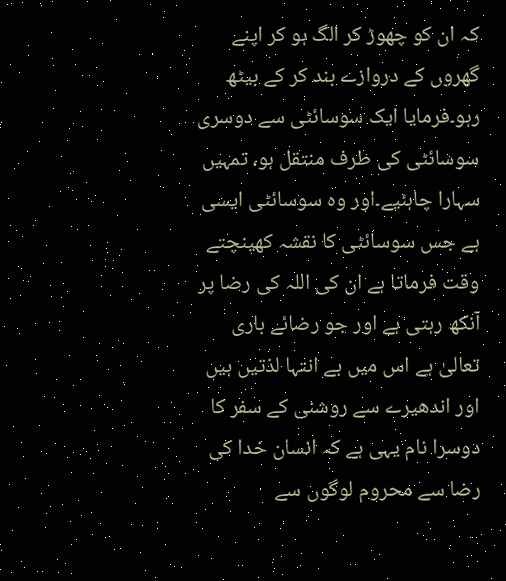کہ ان کو چھوڑ کر الگ ہو کر اپنے گھروں کے دروازے بند کر کے بیٹھ رہو۔فرمایا ایک سوسائٹی سے دوسری سوسائٹی کی طرف منتقل ہو، تمہیں سہارا چاہئیے۔اور وہ سوسائٹی ایسی ہے جس سوسائٹی کا نقشہ کھینچتے وقت فرماتا ہے ان کی اللہ کی رضا پر آنکھ رہتی ہے اور جو رضائے باری تعالیٰ ہے اس میں بے انتہا لذتیں ہیں اور اندھیرے سے روشنی کے سفر کا دوسرا نام یہی ہے کہ انسان خدا کی رضا سے محروم لوگوں سے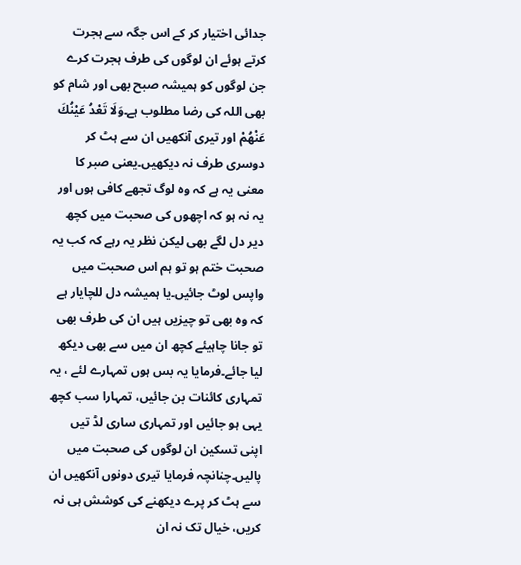جدائی اختیار کر کے اس جگہ سے ہجرت کرتے ہوئے ان لوگوں کی طرف ہجرت کرے جن لوگوں کو ہمیشہ صبح بھی اور شام کو بھی اللہ کی رضا مطلوب ہے۔وَلَا تَعْدُ عَيْنُكَ عَنْهُمْ اور تیری آنکھیں ان سے ہٹ کر دوسری طرف نہ دیکھیں۔یعنی صبر کا معنی یہ ہے کہ وہ لوگ تجھے کافی ہوں اور یہ نہ ہو کہ اچھوں کی صحبت میں کچھ دیر دل لگے بھی لیکن نظر یہ رہے کہ کب یہ صحبت ختم ہو تو ہم اس صحبت میں واپس لوٹ جائیں۔یا ہمیشہ دل للچایار ہے کہ وہ بھی تو چیزیں ہیں ان کی طرف بھی تو جانا چاہیئے کچھ ان میں سے بھی دیکھ لیا جائے۔فرمایا یہ بس ہوں تمہارے لئے ، یہ تمہاری کائنات بن جائیں، تمہارا سب کچھ یہی ہو جائیں اور تمہاری ساری لڈ تیں اپنی تسکین ان لوگوں کی صحبت میں پالیں۔چنانچہ فرمایا تیری دونوں آنکھیں ان سے ہٹ کر پرے دیکھنے کی کوشش ہی نہ کریں، خیال تک نہ ان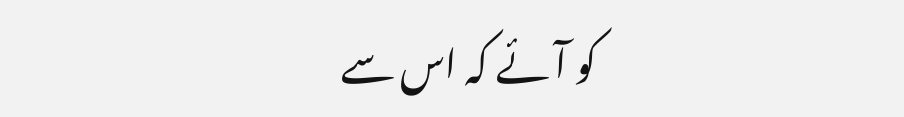کو آئے کہ اس سے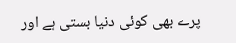پرے بھی کوئی دنیا بستی ہے اور